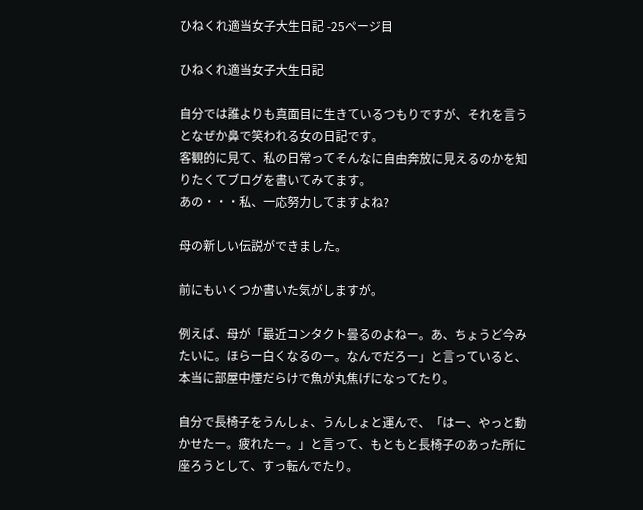ひねくれ適当女子大生日記 -25ページ目

ひねくれ適当女子大生日記

自分では誰よりも真面目に生きているつもりですが、それを言うとなぜか鼻で笑われる女の日記です。
客観的に見て、私の日常ってそんなに自由奔放に見えるのかを知りたくてブログを書いてみてます。
あの・・・私、一応努力してますよね?

母の新しい伝説ができました。

前にもいくつか書いた気がしますが。

例えば、母が「最近コンタクト曇るのよねー。あ、ちょうど今みたいに。ほらー白くなるのー。なんでだろー」と言っていると、本当に部屋中煙だらけで魚が丸焦げになってたり。

自分で長椅子をうんしょ、うんしょと運んで、「はー、やっと動かせたー。疲れたー。」と言って、もともと長椅子のあった所に座ろうとして、すっ転んでたり。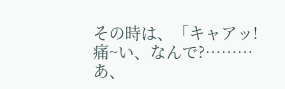その時は、「キャアッ!痛~い、なんで?………あ、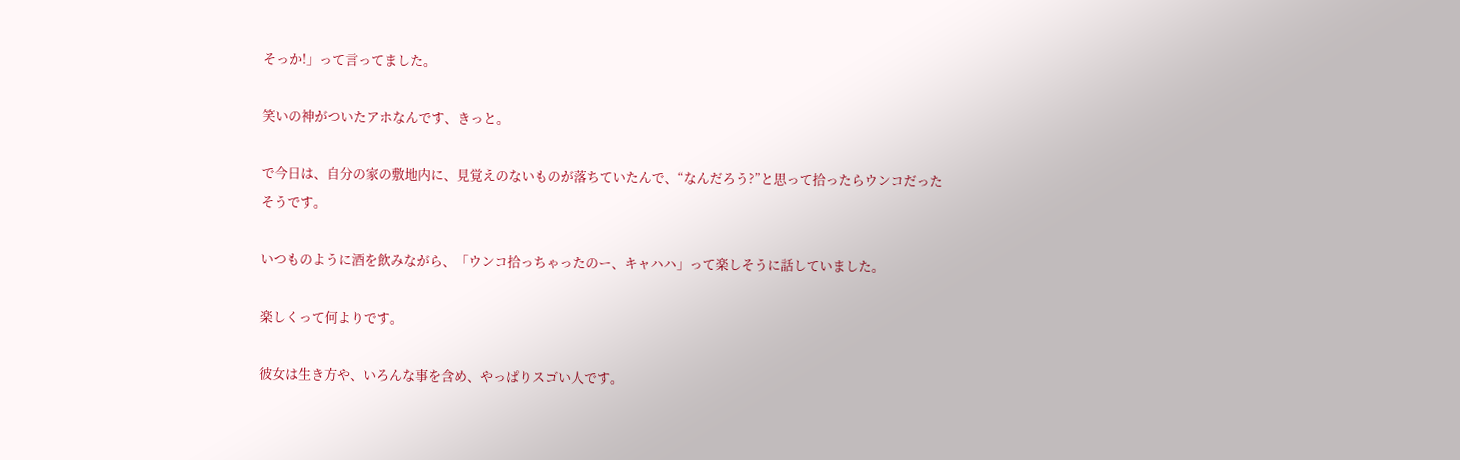そっか!」って言ってました。

笑いの神がついたアホなんです、きっと。

で今日は、自分の家の敷地内に、見覚えのないものが落ちていたんで、“なんだろう?”と思って拾ったらウンコだったそうです。

いつものように酒を飲みながら、「ウンコ拾っちゃったのー、キャハハ」って楽しそうに話していました。

楽しくって何よりです。

彼女は生き方や、いろんな事を含め、やっぱりスゴい人です。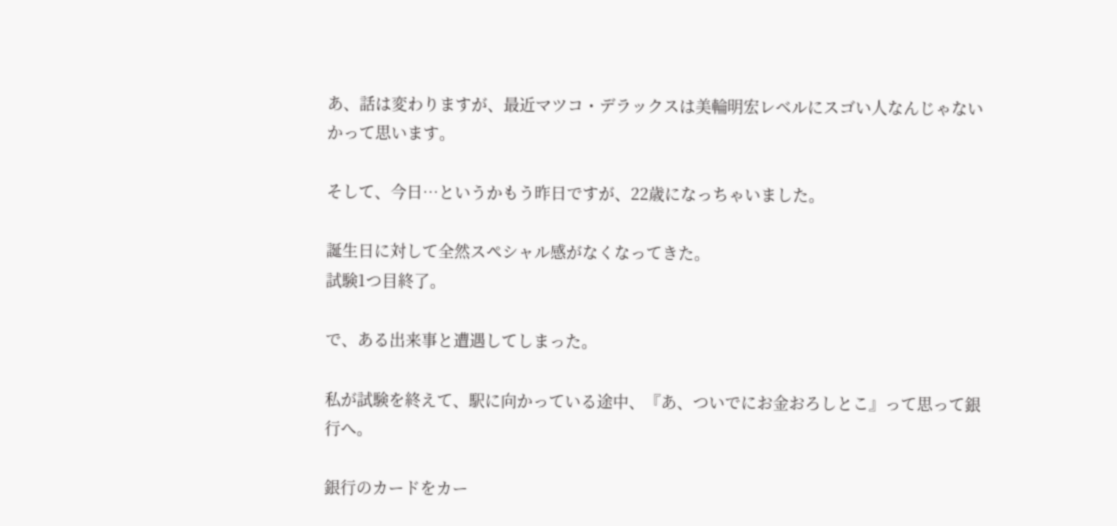あ、話は変わりますが、最近マツコ・デラックスは美輪明宏レベルにスゴい人なんじゃないかって思います。

そして、今日…というかもう昨日ですが、22歳になっちゃいました。

誕生日に対して全然スペシャル感がなくなってきた。
試験1つ目終了。

で、ある出来事と遭遇してしまった。

私が試験を終えて、駅に向かっている途中、『あ、ついでにお金おろしとこ』って思って銀行へ。

銀行のカードをカー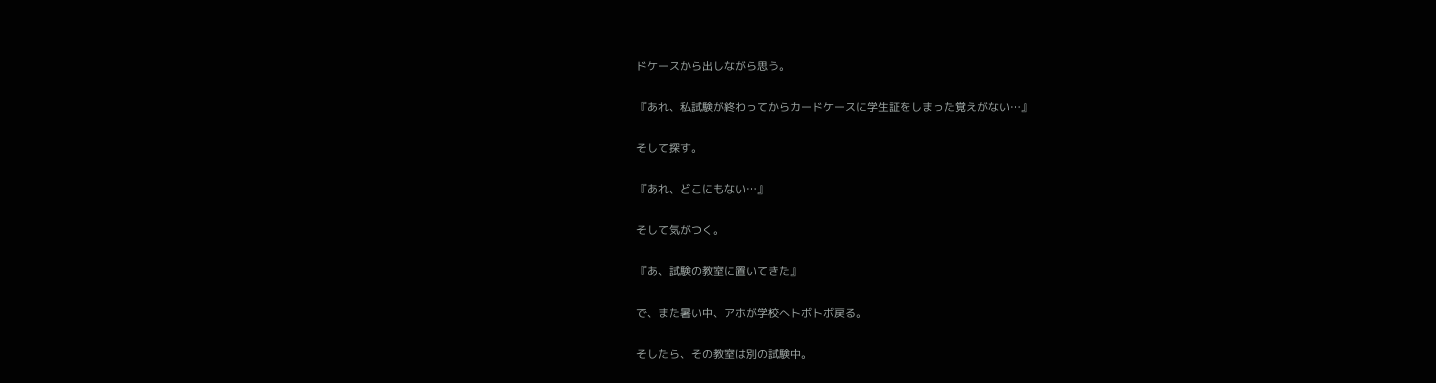ドケースから出しながら思う。

『あれ、私試験が終わってからカードケースに学生証をしまった覚えがない…』

そして探す。

『あれ、どこにもない…』

そして気がつく。

『あ、試験の教室に置いてきた』

で、また暑い中、アホが学校へトボトボ戻る。

そしたら、その教室は別の試験中。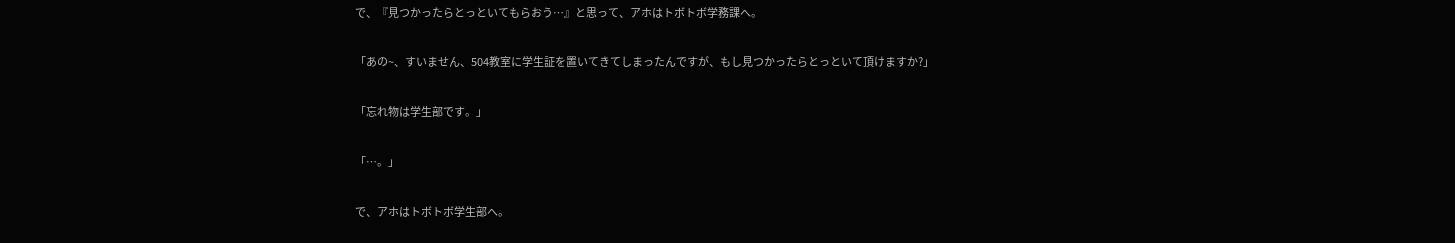で、『見つかったらとっといてもらおう…』と思って、アホはトボトボ学務課へ。

「あの~、すいません、504教室に学生証を置いてきてしまったんですが、もし見つかったらとっといて頂けますか?」

「忘れ物は学生部です。」

「…。」

で、アホはトボトボ学生部へ。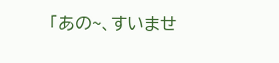「あの~、すいませ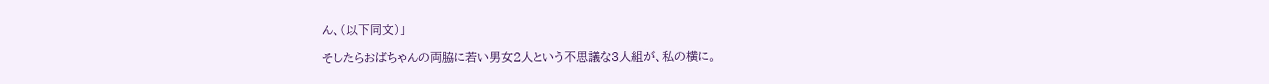ん、(以下同文)」

そしたらおばちゃんの両脇に若い男女2人という不思議な3人組が、私の横に。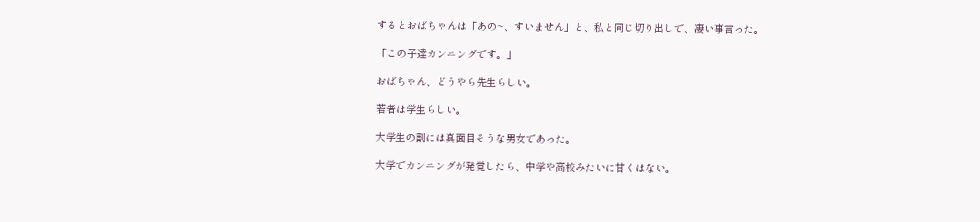するとおばちゃんは「あの~、すいません」と、私と同じ切り出しで、凄い事言った。

「この子達カンニングです。」

おばちゃん、どうやら先生らしい。

若者は学生らしい。

大学生の割には真面目そうな男女であった。

大学でカンニングが発覚したら、中学や高校みたいに甘くはない。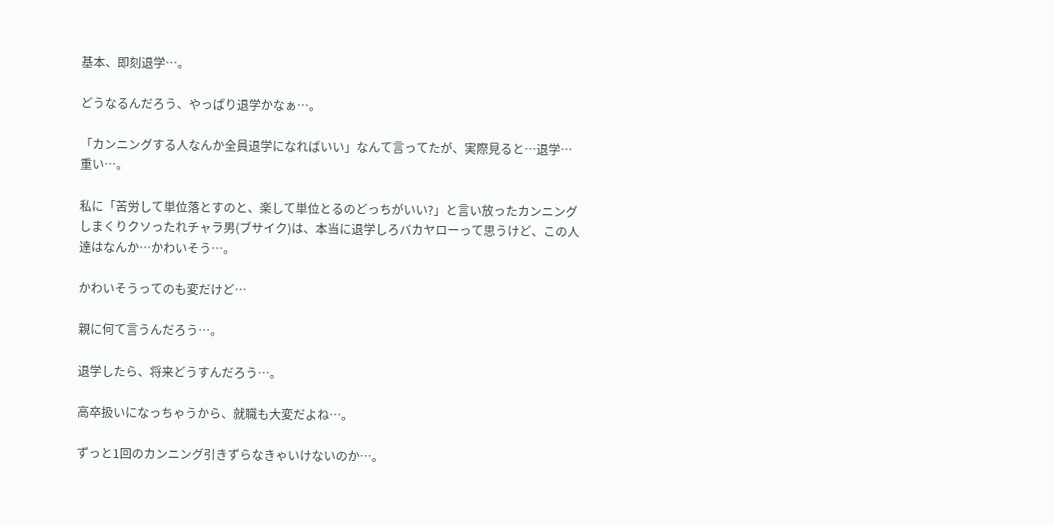基本、即刻退学…。

どうなるんだろう、やっぱり退学かなぁ…。

「カンニングする人なんか全員退学になればいい」なんて言ってたが、実際見ると…退学…重い…。

私に「苦労して単位落とすのと、楽して単位とるのどっちがいい?」と言い放ったカンニングしまくりクソったれチャラ男(ブサイク)は、本当に退学しろバカヤローって思うけど、この人達はなんか…かわいそう…。

かわいそうってのも変だけど…

親に何て言うんだろう…。

退学したら、将来どうすんだろう…。

高卒扱いになっちゃうから、就職も大変だよね…。

ずっと1回のカンニング引きずらなきゃいけないのか…。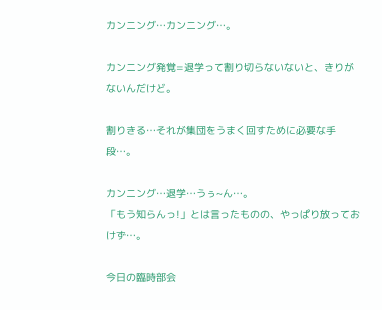カンニング…カンニング…。

カンニング発覚=退学って割り切らないないと、きりがないんだけど。

割りきる…それが集団をうまく回すために必要な手段…。

カンニング…退学…うぅ~ん…。
「もう知らんっ!」とは言ったものの、やっぱり放っておけず…。

今日の臨時部会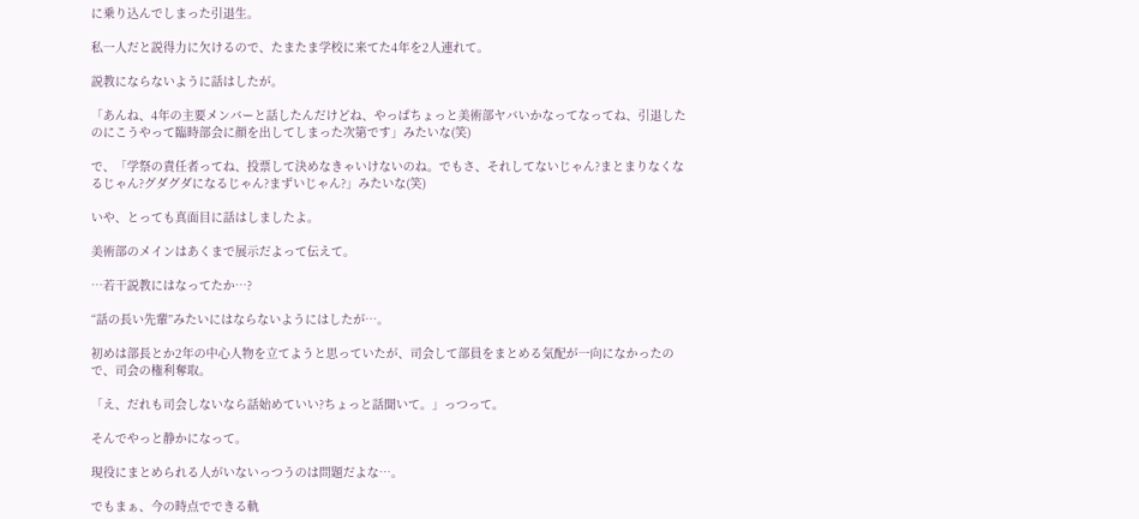に乗り込んでしまった引退生。

私一人だと説得力に欠けるので、たまたま学校に来てた4年を2人連れて。

説教にならないように話はしたが。

「あんね、4年の主要メンバーと話したんだけどね、やっぱちょっと美術部ヤバいかなってなってね、引退したのにこうやって臨時部会に顔を出してしまった次第です」みたいな(笑)

で、「学祭の責任者ってね、投票して決めなきゃいけないのね。でもさ、それしてないじゃん?まとまりなくなるじゃん?グダグダになるじゃん?まずいじゃん?」みたいな(笑)

いや、とっても真面目に話はしましたよ。

美術部のメインはあくまで展示だよって伝えて。

…若干説教にはなってたか…?

“話の長い先輩”みたいにはならないようにはしたが…。

初めは部長とか2年の中心人物を立てようと思っていたが、司会して部員をまとめる気配が一向になかったので、司会の権利奪取。

「え、だれも司会しないなら話始めていい?ちょっと話聞いて。」っつって。

そんでやっと静かになって。

現役にまとめられる人がいないっつうのは問題だよな…。

でもまぁ、今の時点でできる軌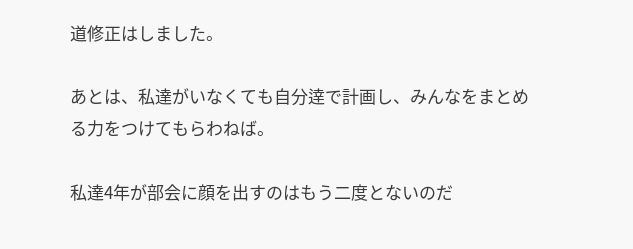道修正はしました。

あとは、私達がいなくても自分逹で計画し、みんなをまとめる力をつけてもらわねば。

私達4年が部会に顔を出すのはもう二度とないのだ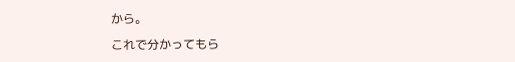から。

これで分かってもら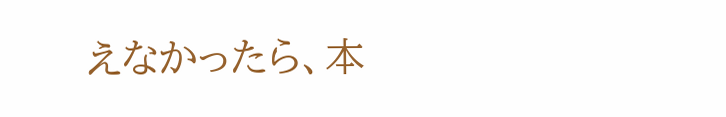えなかったら、本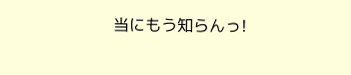当にもう知らんっ!